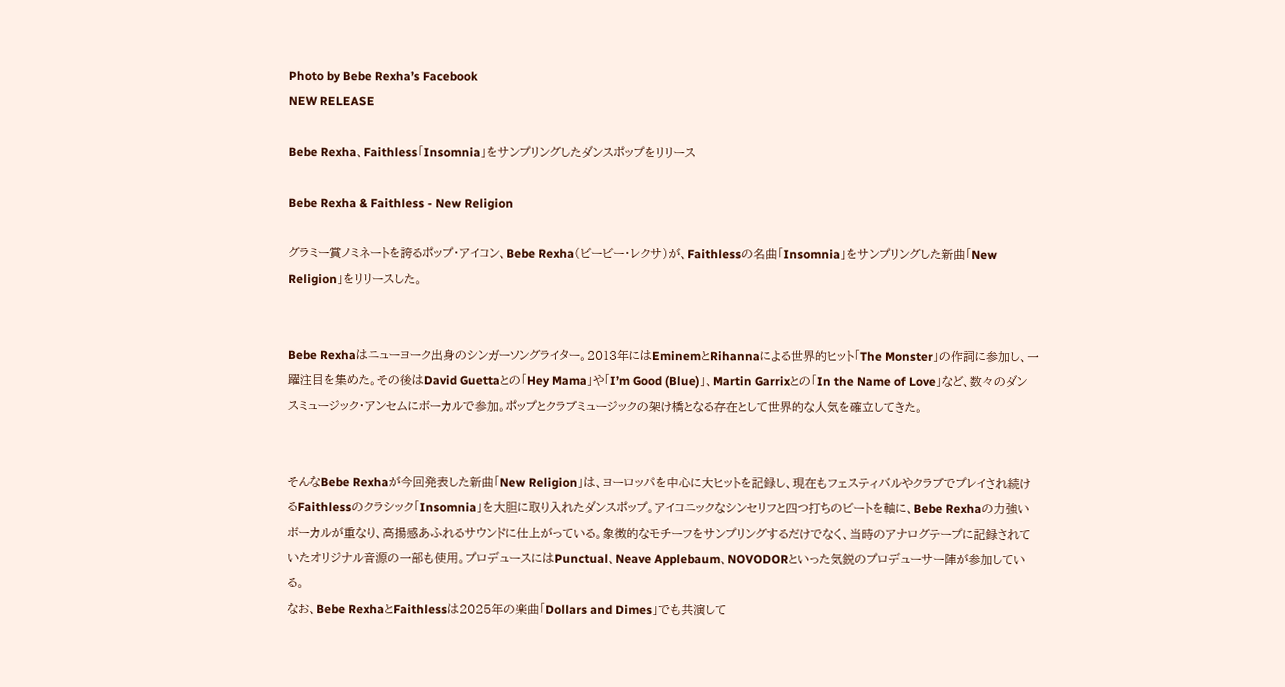Photo by Bebe Rexha’s Facebook
NEW RELEASE

Bebe Rexha、Faithless「Insomnia」をサンプリングしたダンスポップをリリース

Bebe Rexha & Faithless - New Religion

グラミー賞ノミネートを誇るポップ・アイコン、Bebe Rexha(ビービー・レクサ)が、Faithlessの名曲「Insomnia」をサンプリングした新曲「New Religion」をリリースした。


Bebe Rexhaはニューヨーク出身のシンガーソングライター。2013年にはEminemとRihannaによる世界的ヒット「The Monster」の作詞に参加し、一躍注目を集めた。その後はDavid Guettaとの「Hey Mama」や「I’m Good (Blue)」、Martin Garrixとの「In the Name of Love」など、数々のダンスミュージック・アンセムにボーカルで参加。ポップとクラブミュージックの架け橋となる存在として世界的な人気を確立してきた。


そんなBebe Rexhaが今回発表した新曲「New Religion」は、ヨーロッパを中心に大ヒットを記録し、現在もフェスティバルやクラブでプレイされ続けるFaithlessのクラシック「Insomnia」を大胆に取り入れたダンスポップ。アイコニックなシンセリフと四つ打ちのビートを軸に、Bebe Rexhaの力強いボーカルが重なり、高揚感あふれるサウンドに仕上がっている。象徴的なモチーフをサンプリングするだけでなく、当時のアナログテープに記録されていたオリジナル音源の一部も使用。プロデュースにはPunctual、Neave Applebaum、NOVODORといった気鋭のプロデューサー陣が参加している。
なお、Bebe RexhaとFaithlessは2025年の楽曲「Dollars and Dimes」でも共演して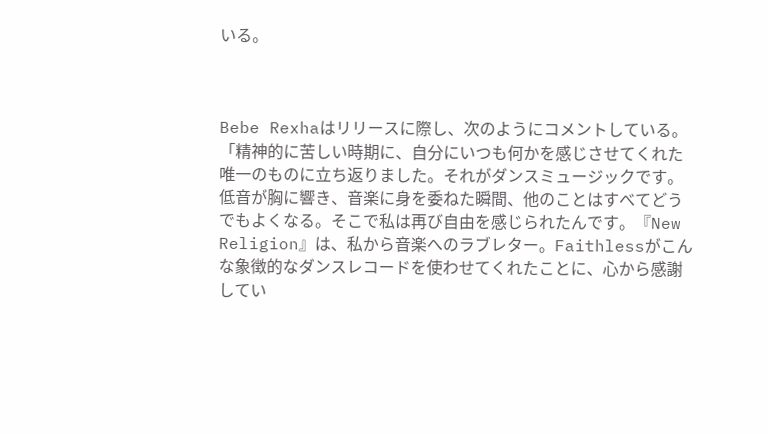いる。



Bebe Rexhaはリリースに際し、次のようにコメントしている。
「精神的に苦しい時期に、自分にいつも何かを感じさせてくれた唯一のものに立ち返りました。それがダンスミュージックです。低音が胸に響き、音楽に身を委ねた瞬間、他のことはすべてどうでもよくなる。そこで私は再び自由を感じられたんです。『New Religion』は、私から音楽へのラブレター。Faithlessがこんな象徴的なダンスレコードを使わせてくれたことに、心から感謝してい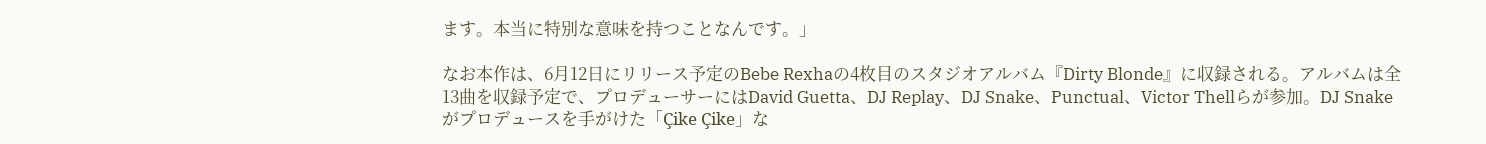ます。本当に特別な意味を持つことなんです。」

なお本作は、6月12日にリリース予定のBebe Rexhaの4枚目のスタジオアルバム『Dirty Blonde』に収録される。アルバムは全13曲を収録予定で、プロデューサーにはDavid Guetta、DJ Replay、DJ Snake、Punctual、Victor Thellらが参加。DJ Snakeがプロデュースを手がけた「Çike Çike」な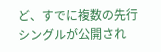ど、すでに複数の先行シングルが公開され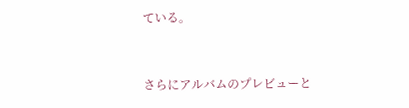ている。


さらにアルバムのプレビューと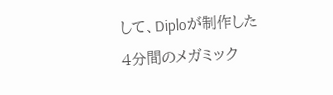して、Diploが制作した4分間のメガミック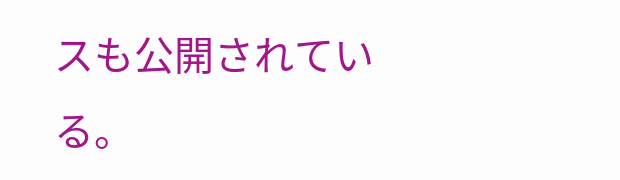スも公開されている。